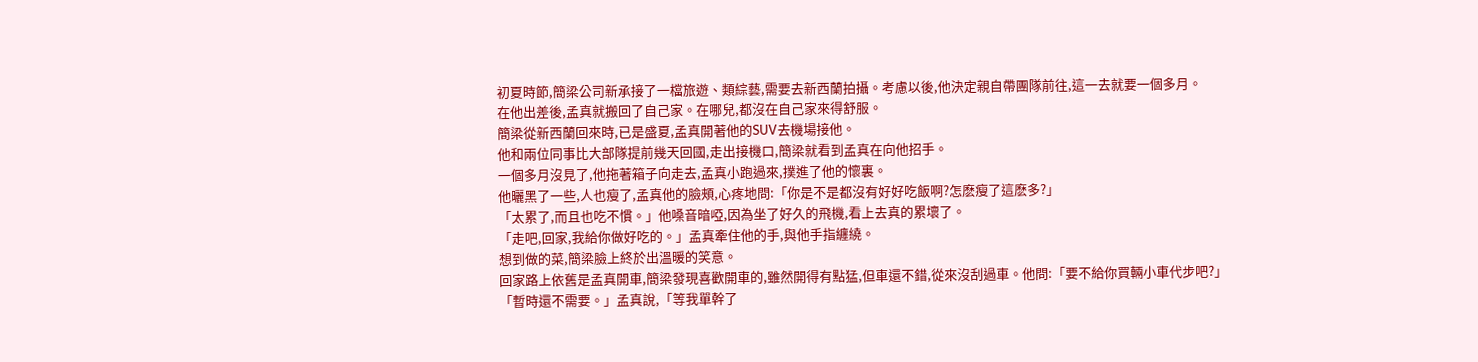初夏時節,簡梁公司新承接了一檔旅遊、類綜藝,需要去新西蘭拍攝。考慮以後,他決定親自帶團隊前往,這一去就要一個多月。
在他出差後,孟真就搬回了自己家。在哪兒,都沒在自己家來得舒服。
簡梁從新西蘭回來時,已是盛夏,孟真開著他的SUV去機場接他。
他和兩位同事比大部隊提前幾天回國,走出接機口,簡梁就看到孟真在向他招手。
一個多月沒見了,他拖著箱子向走去,孟真小跑過來,撲進了他的懷裏。
他曬黑了一些,人也瘦了,孟真他的臉頰,心疼地問:「你是不是都沒有好好吃飯啊?怎麽瘦了這麽多?」
「太累了,而且也吃不慣。」他嗓音暗啞,因為坐了好久的飛機,看上去真的累壞了。
「走吧,回家,我給你做好吃的。」孟真牽住他的手,與他手指纏繞。
想到做的菜,簡梁臉上終於出溫暖的笑意。
回家路上依舊是孟真開車,簡梁發現喜歡開車的,雖然開得有點猛,但車還不錯,從來沒刮過車。他問:「要不給你買輛小車代步吧?」
「暫時還不需要。」孟真說,「等我單幹了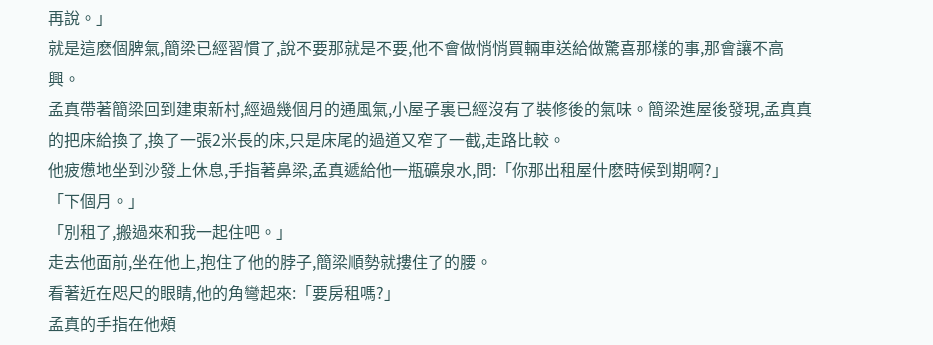再說。」
就是這麽個脾氣,簡梁已經習慣了,說不要那就是不要,他不會做悄悄買輛車送給做驚喜那樣的事,那會讓不高興。
孟真帶著簡梁回到建東新村,經過幾個月的通風氣,小屋子裏已經沒有了裝修後的氣味。簡梁進屋後發現,孟真真的把床給換了,換了一張2米長的床,只是床尾的過道又窄了一截,走路比較。
他疲憊地坐到沙發上休息,手指著鼻梁,孟真遞給他一瓶礦泉水,問:「你那出租屋什麽時候到期啊?」
「下個月。」
「別租了,搬過來和我一起住吧。」
走去他面前,坐在他上,抱住了他的脖子,簡梁順勢就摟住了的腰。
看著近在咫尺的眼睛,他的角彎起來:「要房租嗎?」
孟真的手指在他頰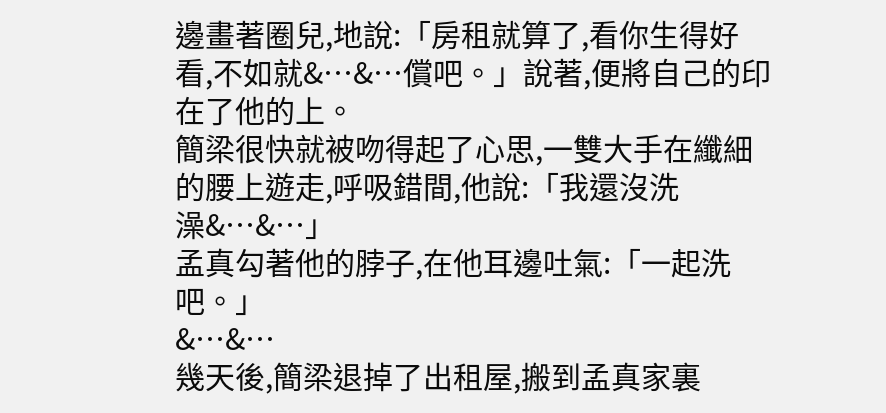邊畫著圈兒,地說:「房租就算了,看你生得好看,不如就&…&…償吧。」說著,便將自己的印在了他的上。
簡梁很快就被吻得起了心思,一雙大手在纖細的腰上遊走,呼吸錯間,他說:「我還沒洗澡&…&…」
孟真勾著他的脖子,在他耳邊吐氣:「一起洗吧。」
&…&…
幾天後,簡梁退掉了出租屋,搬到孟真家裏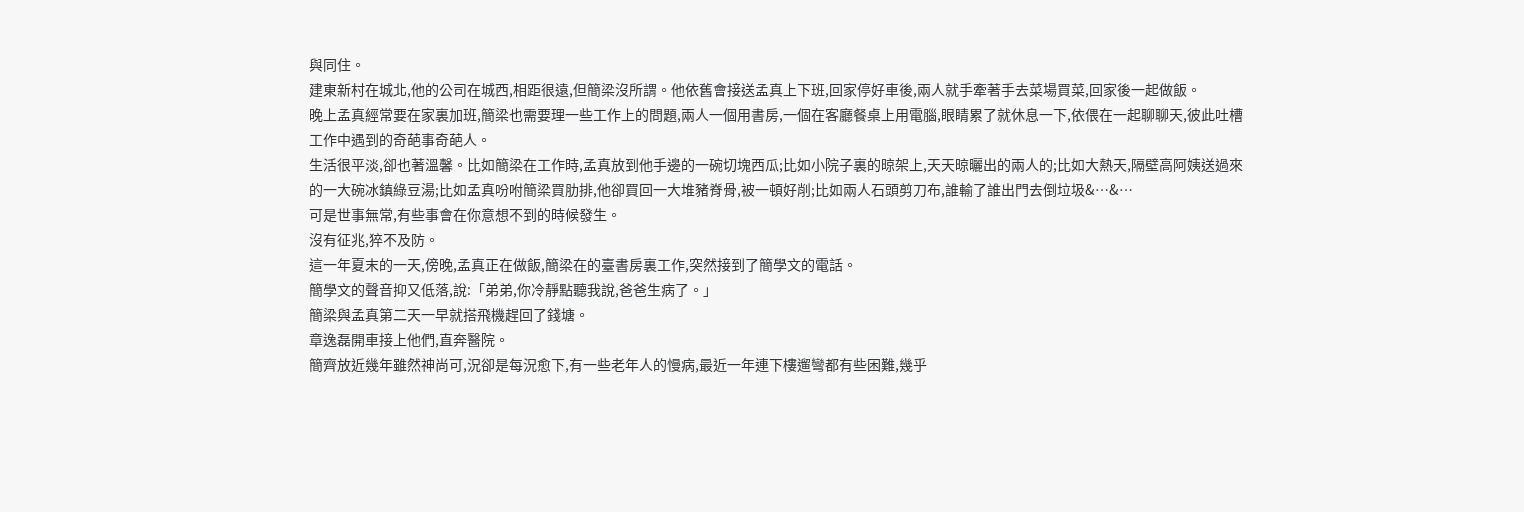與同住。
建東新村在城北,他的公司在城西,相距很遠,但簡梁沒所謂。他依舊會接送孟真上下班,回家停好車後,兩人就手牽著手去菜場買菜,回家後一起做飯。
晚上孟真經常要在家裏加班,簡梁也需要理一些工作上的問題,兩人一個用書房,一個在客廳餐桌上用電腦,眼睛累了就休息一下,依偎在一起聊聊天,彼此吐槽工作中遇到的奇葩事奇葩人。
生活很平淡,卻也著溫馨。比如簡梁在工作時,孟真放到他手邊的一碗切塊西瓜;比如小院子裏的晾架上,天天晾曬出的兩人的;比如大熱天,隔壁高阿姨送過來的一大碗冰鎮綠豆湯;比如孟真吩咐簡梁買肋排,他卻買回一大堆豬脊骨,被一頓好削;比如兩人石頭剪刀布,誰輸了誰出門去倒垃圾&…&…
可是世事無常,有些事會在你意想不到的時候發生。
沒有征兆,猝不及防。
這一年夏末的一天,傍晚,孟真正在做飯,簡梁在的臺書房裏工作,突然接到了簡學文的電話。
簡學文的聲音抑又低落,說:「弟弟,你冷靜點聽我說,爸爸生病了。」
簡梁與孟真第二天一早就搭飛機趕回了錢塘。
章逸磊開車接上他們,直奔醫院。
簡齊放近幾年雖然神尚可,況卻是每況愈下,有一些老年人的慢病,最近一年連下樓遛彎都有些困難,幾乎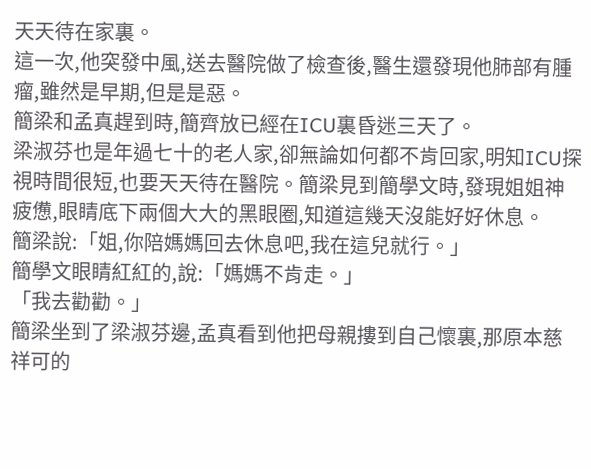天天待在家裏。
這一次,他突發中風,送去醫院做了檢查後,醫生還發現他肺部有腫瘤,雖然是早期,但是是惡。
簡梁和孟真趕到時,簡齊放已經在ICU裏昏迷三天了。
梁淑芬也是年過七十的老人家,卻無論如何都不肯回家,明知ICU探視時間很短,也要天天待在醫院。簡梁見到簡學文時,發現姐姐神疲憊,眼睛底下兩個大大的黑眼圈,知道這幾天沒能好好休息。
簡梁說:「姐,你陪媽媽回去休息吧,我在這兒就行。」
簡學文眼睛紅紅的,說:「媽媽不肯走。」
「我去勸勸。」
簡梁坐到了梁淑芬邊,孟真看到他把母親摟到自己懷裏,那原本慈祥可的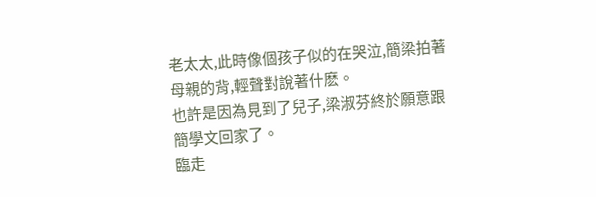老太太,此時像個孩子似的在哭泣,簡梁拍著母親的背,輕聲對說著什麽。
也許是因為見到了兒子,梁淑芬終於願意跟簡學文回家了。
臨走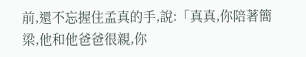前,還不忘握住孟真的手,說:「真真,你陪著簡梁,他和他爸爸很親,你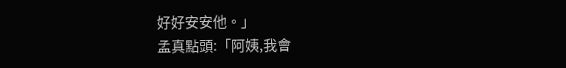好好安安他。」
孟真點頭:「阿姨,我會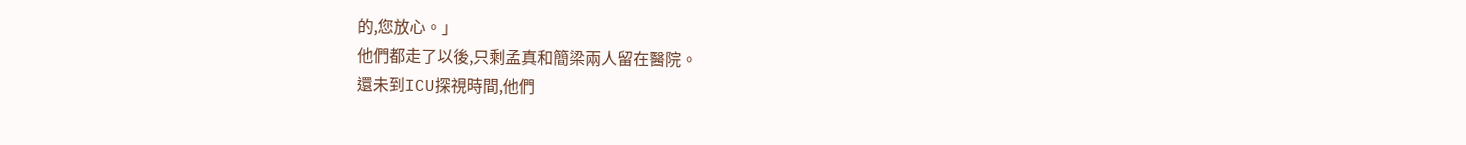的,您放心。」
他們都走了以後,只剩孟真和簡梁兩人留在醫院。
還未到ICU探視時間,他們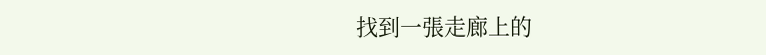找到一張走廊上的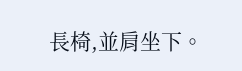長椅,並肩坐下。